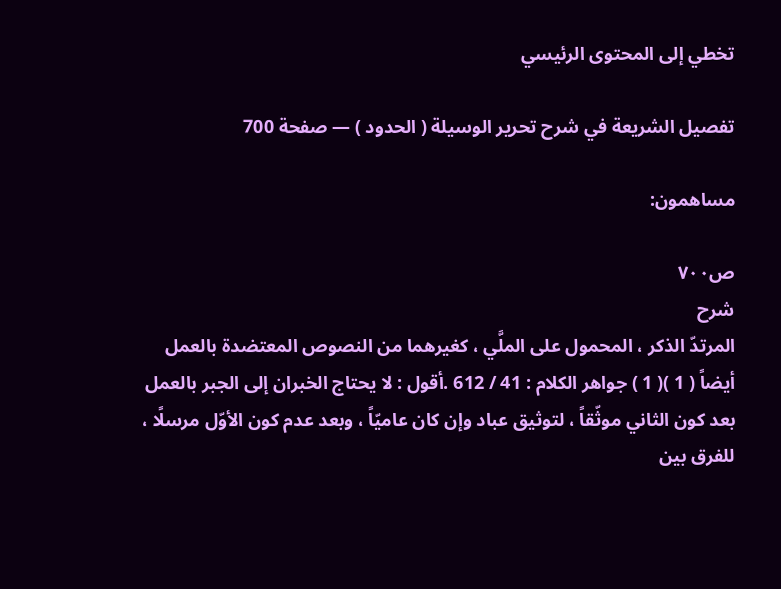تخطي إلى المحتوى الرئيسي

تفصيل الشريعة في شرح تحرير الوسيلة ( الحدود ) — صفحة 700

مساهمون:

ص٧٠٠
شرح
المرتدّ الذكر ، المحمول على الملَّي ، كغيرهما من النصوص المعتضدة بالعمل أيضاً ( 1 )( 1 ) جواهر الكلام : 41 / 612 .أقول : لا يحتاج الخبران إلى الجبر بالعمل بعد كون الثاني موثّقاً ، لتوثيق عباد وإن كان عاميّاً ، وبعد عدم كون الأوّل مرسلًا ، للفرق بين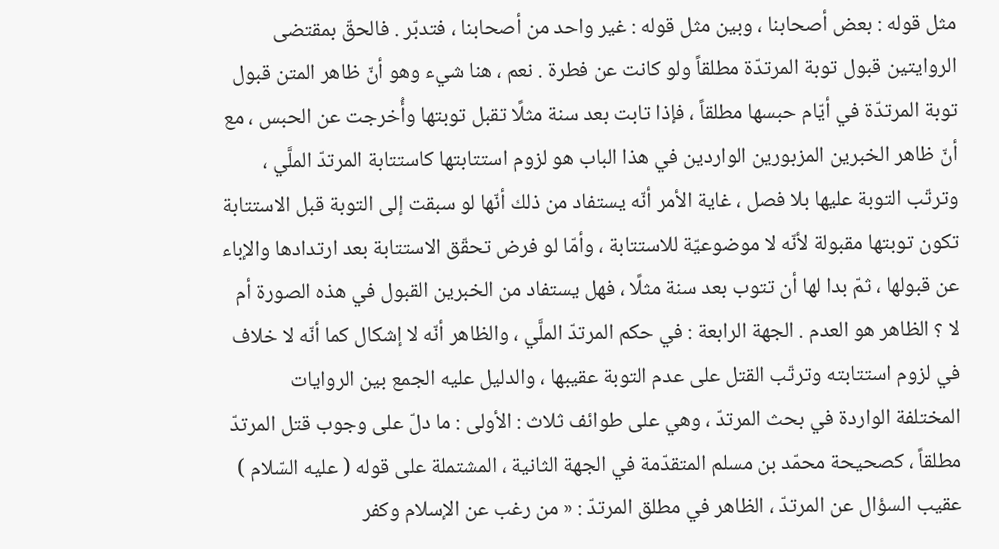مثل قوله : بعض أصحابنا ، وبين مثل قوله : غير واحد من أصحابنا ، فتدبّر . فالحقّ بمقتضى الروايتين قبول توبة المرتدّة مطلقاً ولو كانت عن فطرة . نعم ، هنا شيء وهو أنّ ظاهر المتن قبول توبة المرتدّة في أيّام حبسها مطلقاً ، فإذا تابت بعد سنة مثلًا تقبل توبتها وأُخرجت عن الحبس ، مع أنّ ظاهر الخبرين المزبورين الواردين في هذا الباب هو لزوم استتابتها كاستتابة المرتدّ الملَّي ، وترتّب التوبة عليها بلا فصل ، غاية الأمر أنّه يستفاد من ذلك أنّها لو سبقت إلى التوبة قبل الاستتابة تكون توبتها مقبولة لأنّه لا موضوعيّة للاستتابة ، وأمّا لو فرض تحقّق الاستتابة بعد ارتدادها والإباء عن قبولها ، ثمّ بدا لها أن تتوب بعد سنة مثلًا ، فهل يستفاد من الخبرين القبول في هذه الصورة أم لا ؟ الظاهر هو العدم . الجهة الرابعة : في حكم المرتدّ الملَّي ، والظاهر أنّه لا إشكال كما أنّه لا خلاف في لزوم استتابته وترتّب القتل على عدم التوبة عقيبها ، والدليل عليه الجمع بين الروايات المختلفة الواردة في بحث المرتدّ ، وهي على طوائف ثلاث : الأولى : ما دلّ على وجوب قتل المرتدّ مطلقاً ، كصحيحة محمّد بن مسلم المتقدّمة في الجهة الثانية ، المشتملة على قوله ( عليه السّلام ) عقيب السؤال عن المرتدّ ، الظاهر في مطلق المرتدّ : « من رغب عن الإسلام وكفر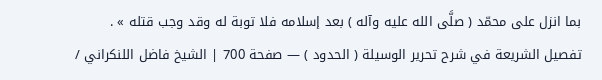بما انزل على محمّد ( صلَّى الله عليه وآله ) بعد إسلامه فلا توبة له وقد وجب قتله » .
تفصيل الشريعة في شرح تحرير الوسيلة ( الحدود ) — صفحة 700 | الشيخ فاضل اللنكراني /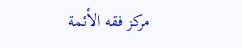مركز فقه الأئمة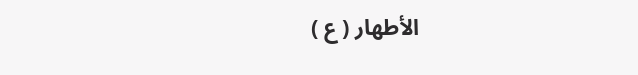الأطهار ( ع )